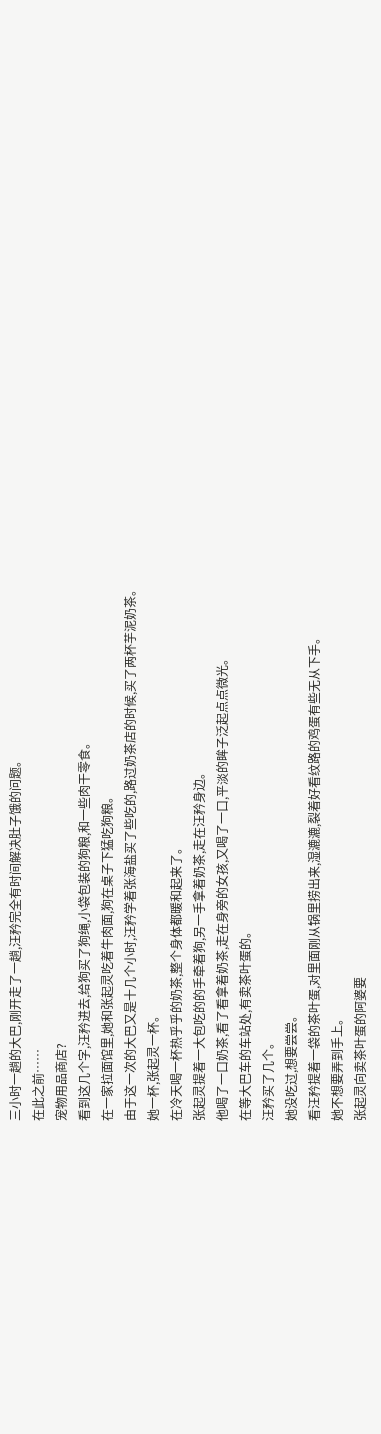三小时一趟的大巴,刚开走了一趟,汪矜完全有时间解决肚子饿的问题。
在此之前……
宠物用品商店?
看到这几个字,汪矜进去,给狗买了狗绳,小袋包装的狗粮,和一些肉干零食。
在一家拉面馆里,她和张起灵吃着牛肉面,狗在桌子下猛吃狗粮。
由于这一次的大巴又是十几个小时,汪矜学着张海盐买了些吃的,路过奶茶店的时候,买了两杯芋泥奶茶。
她一杯,张起灵一杯。
在冷天喝一杯热乎乎的奶茶,整个身体都暖和起来了。
张起灵提着一大包吃的的手牵着狗,另一手拿着奶茶,走在汪矜身边。
他喝了一口奶茶,看了看拿着奶茶,走在身旁的女孩,又喝了一口,平淡的眸子泛起点点微光。
在等大巴车的车站处,有卖茶叶蛋的。
汪矜买了几个。
她没吃过,想要尝尝。
看汪矜提着一袋的茶叶蛋,对里面刚从锅里捞出来,湿漉漉,裂着好看纹路的鸡蛋有些无从下手。
她不想要弄到手上。
张起灵向卖茶叶蛋的阿婆要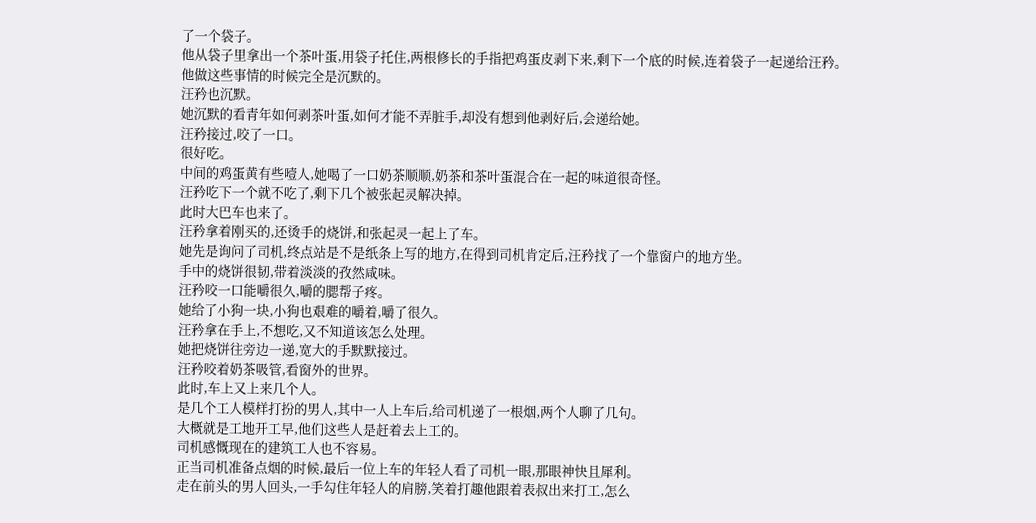了一个袋子。
他从袋子里拿出一个茶叶蛋,用袋子托住,两根修长的手指把鸡蛋皮剥下来,剩下一个底的时候,连着袋子一起递给汪矜。
他做这些事情的时候完全是沉默的。
汪矜也沉默。
她沉默的看青年如何剥茶叶蛋,如何才能不弄脏手,却没有想到他剥好后,会递给她。
汪矜接过,咬了一口。
很好吃。
中间的鸡蛋黄有些噎人,她喝了一口奶茶顺顺,奶茶和茶叶蛋混合在一起的味道很奇怪。
汪矜吃下一个就不吃了,剩下几个被张起灵解决掉。
此时大巴车也来了。
汪矜拿着刚买的,还烫手的烧饼,和张起灵一起上了车。
她先是询问了司机,终点站是不是纸条上写的地方,在得到司机肯定后,汪矜找了一个靠窗户的地方坐。
手中的烧饼很韧,带着淡淡的孜然咸味。
汪矜咬一口能嚼很久,嚼的腮帮子疼。
她给了小狗一块,小狗也艰难的嚼着,嚼了很久。
汪矜拿在手上,不想吃,又不知道该怎么处理。
她把烧饼往旁边一递,宽大的手默默接过。
汪矜咬着奶茶吸管,看窗外的世界。
此时,车上又上来几个人。
是几个工人模样打扮的男人,其中一人上车后,给司机递了一根烟,两个人聊了几句。
大概就是工地开工早,他们这些人是赶着去上工的。
司机感慨现在的建筑工人也不容易。
正当司机准备点烟的时候,最后一位上车的年轻人看了司机一眼,那眼神快且犀利。
走在前头的男人回头,一手勾住年轻人的肩膀,笑着打趣他跟着表叔出来打工,怎么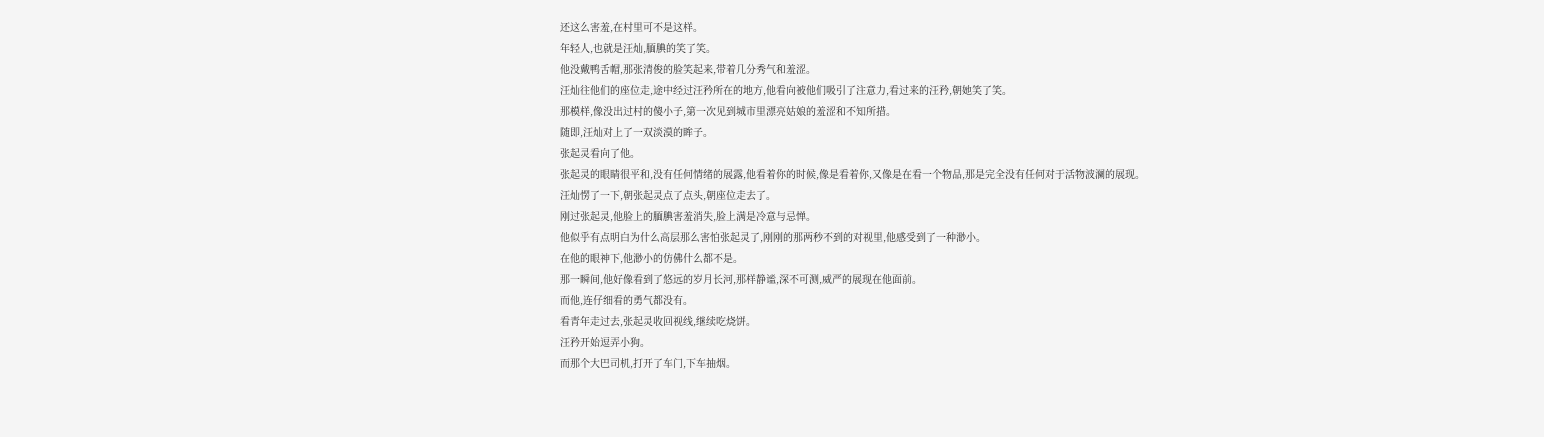还这么害羞,在村里可不是这样。
年轻人,也就是汪灿,腼腆的笑了笑。
他没戴鸭舌帽,那张清俊的脸笑起来,带着几分秀气和羞涩。
汪灿往他们的座位走,途中经过汪矜所在的地方,他看向被他们吸引了注意力,看过来的汪矜,朝她笑了笑。
那模样,像没出过村的傻小子,第一次见到城市里漂亮姑娘的羞涩和不知所措。
随即,汪灿对上了一双淡漠的眸子。
张起灵看向了他。
张起灵的眼睛很平和,没有任何情绪的展露,他看着你的时候,像是看着你,又像是在看一个物品,那是完全没有任何对于活物波澜的展现。
汪灿愣了一下,朝张起灵点了点头,朝座位走去了。
刚过张起灵,他脸上的腼腆害羞消失,脸上满是冷意与忌惮。
他似乎有点明白为什么高层那么害怕张起灵了,刚刚的那两秒不到的对视里,他感受到了一种渺小。
在他的眼神下,他渺小的仿佛什么都不是。
那一瞬间,他好像看到了悠远的岁月长河,那样静谧,深不可测,威严的展现在他面前。
而他,连仔细看的勇气都没有。
看青年走过去,张起灵收回视线,继续吃烧饼。
汪矜开始逗弄小狗。
而那个大巴司机,打开了车门,下车抽烟。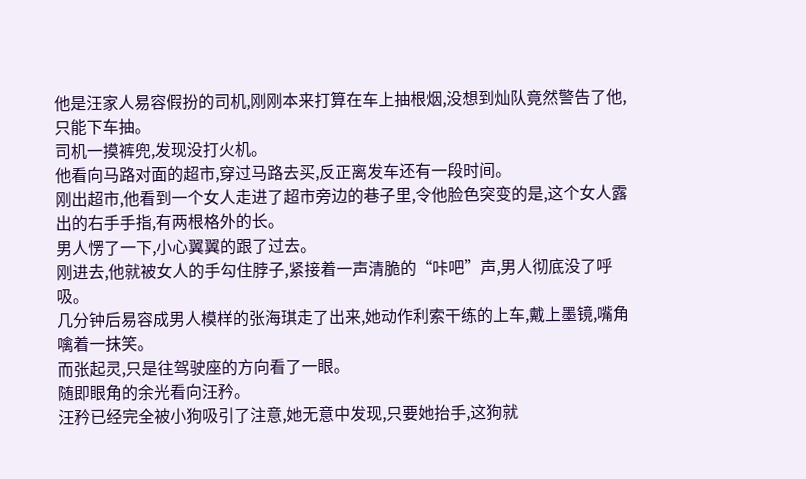他是汪家人易容假扮的司机,刚刚本来打算在车上抽根烟,没想到灿队竟然警告了他,只能下车抽。
司机一摸裤兜,发现没打火机。
他看向马路对面的超市,穿过马路去买,反正离发车还有一段时间。
刚出超市,他看到一个女人走进了超市旁边的巷子里,令他脸色突变的是,这个女人露出的右手手指,有两根格外的长。
男人愣了一下,小心翼翼的跟了过去。
刚进去,他就被女人的手勾住脖子,紧接着一声清脆的“咔吧”声,男人彻底没了呼吸。
几分钟后易容成男人模样的张海琪走了出来,她动作利索干练的上车,戴上墨镜,嘴角噙着一抹笑。
而张起灵,只是往驾驶座的方向看了一眼。
随即眼角的余光看向汪矜。
汪矜已经完全被小狗吸引了注意,她无意中发现,只要她抬手,这狗就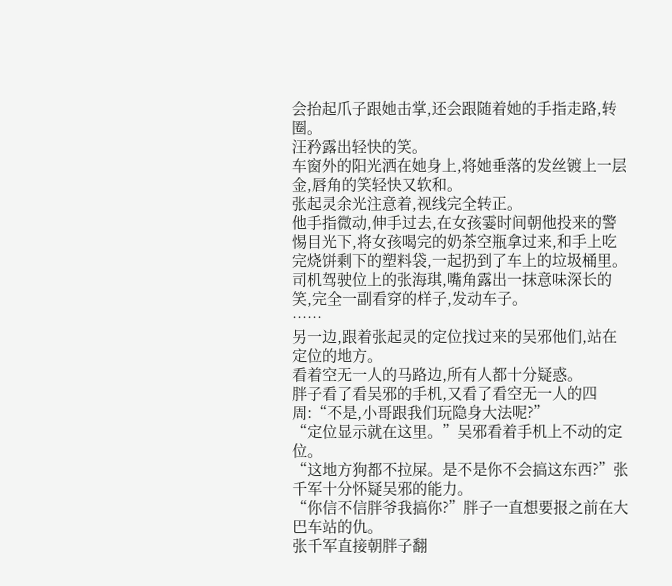会抬起爪子跟她击掌,还会跟随着她的手指走路,转圈。
汪矜露出轻快的笑。
车窗外的阳光洒在她身上,将她垂落的发丝镀上一层金,唇角的笑轻快又软和。
张起灵余光注意着,视线完全转正。
他手指微动,伸手过去,在女孩霎时间朝他投来的警惕目光下,将女孩喝完的奶茶空瓶拿过来,和手上吃完烧饼剩下的塑料袋,一起扔到了车上的垃圾桶里。
司机驾驶位上的张海琪,嘴角露出一抹意味深长的笑,完全一副看穿的样子,发动车子。
……
另一边,跟着张起灵的定位找过来的吴邪他们,站在定位的地方。
看着空无一人的马路边,所有人都十分疑惑。
胖子看了看吴邪的手机,又看了看空无一人的四周:“不是,小哥跟我们玩隐身大法呢?”
“定位显示就在这里。”吴邪看着手机上不动的定位。
“这地方狗都不拉屎。是不是你不会搞这东西?”张千军十分怀疑吴邪的能力。
“你信不信胖爷我搞你?”胖子一直想要报之前在大巴车站的仇。
张千军直接朝胖子翻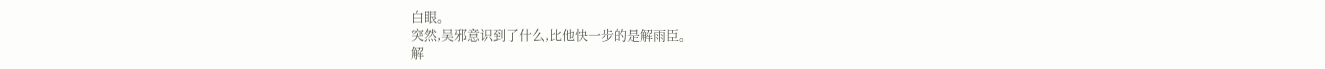白眼。
突然,吴邪意识到了什么,比他快一步的是解雨臣。
解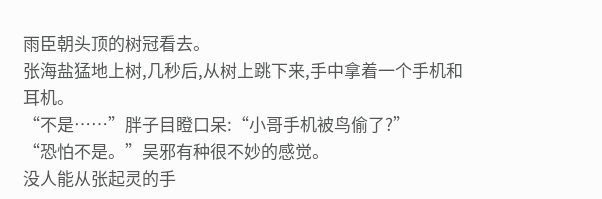雨臣朝头顶的树冠看去。
张海盐猛地上树,几秒后,从树上跳下来,手中拿着一个手机和耳机。
“不是……”胖子目瞪口呆:“小哥手机被鸟偷了?”
“恐怕不是。”吴邪有种很不妙的感觉。
没人能从张起灵的手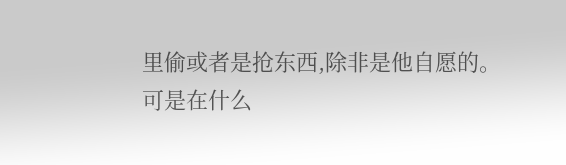里偷或者是抢东西,除非是他自愿的。
可是在什么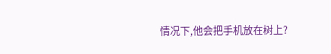情况下,他会把手机放在树上?